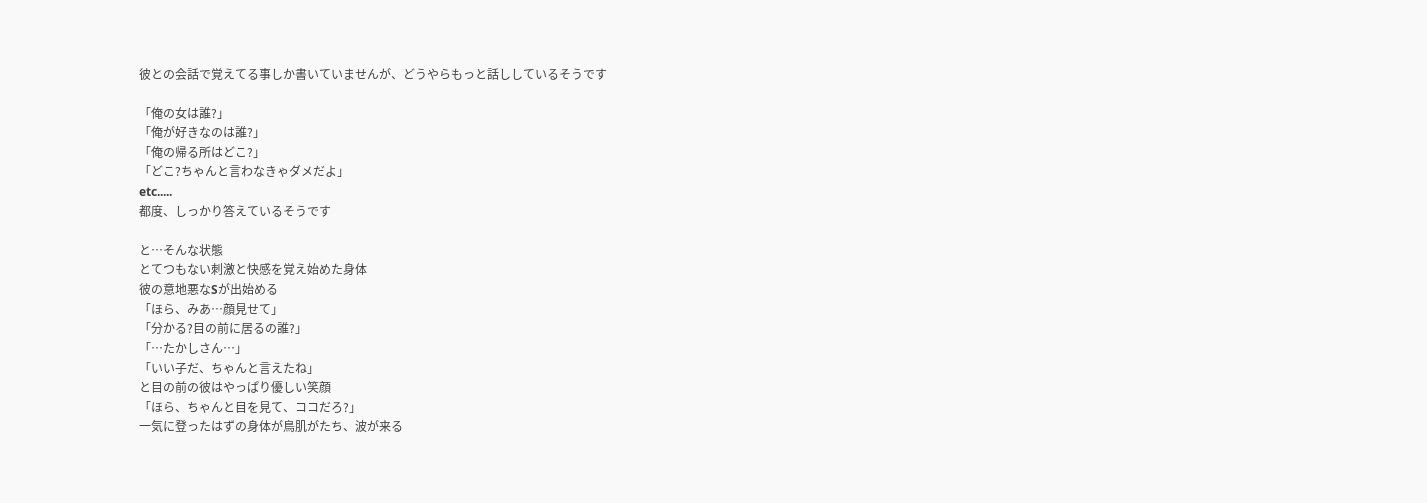彼との会話で覚えてる事しか書いていませんが、どうやらもっと話ししているそうです

「俺の女は誰?」
「俺が好きなのは誰?」
「俺の帰る所はどこ?」
「どこ?ちゃんと言わなきゃダメだよ」
etc.....
都度、しっかり答えているそうです

と…そんな状態
とてつもない刺激と快感を覚え始めた身体
彼の意地悪なSが出始める
「ほら、みあ…顔見せて」
「分かる?目の前に居るの誰?」
「…たかしさん…」
「いい子だ、ちゃんと言えたね」
と目の前の彼はやっぱり優しい笑顔
「ほら、ちゃんと目を見て、ココだろ?」
一気に登ったはずの身体が鳥肌がたち、波が来る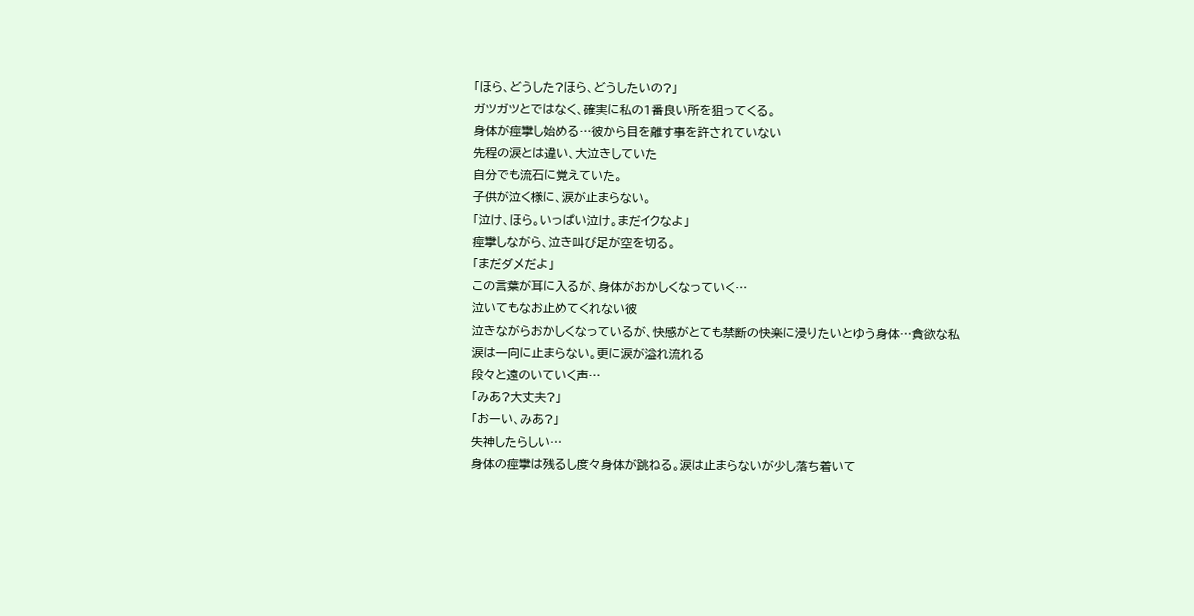「ほら、どうした?ほら、どうしたいの?」
ガツガツとではなく、確実に私の1番良い所を狙ってくる。
身体が痙攣し始める…彼から目を離す事を許されていない
先程の涙とは違い、大泣きしていた
自分でも流石に覚えていた。
子供が泣く様に、涙が止まらない。
「泣け、ほら。いっぱい泣け。まだイクなよ」
痙攣しながら、泣き叫び足が空を切る。
「まだダメだよ」
この言葉が耳に入るが、身体がおかしくなっていく…
泣いてもなお止めてくれない彼
泣きながらおかしくなっているが、快感がとても禁断の快楽に浸りたいとゆう身体…貪欲な私
涙は一向に止まらない。更に涙が溢れ流れる
段々と遠のいていく声…
「みあ?大丈夫?」
「おーい、みあ?」
失神したらしい…
身体の痙攣は残るし度々身体が跳ねる。涙は止まらないが少し落ち着いて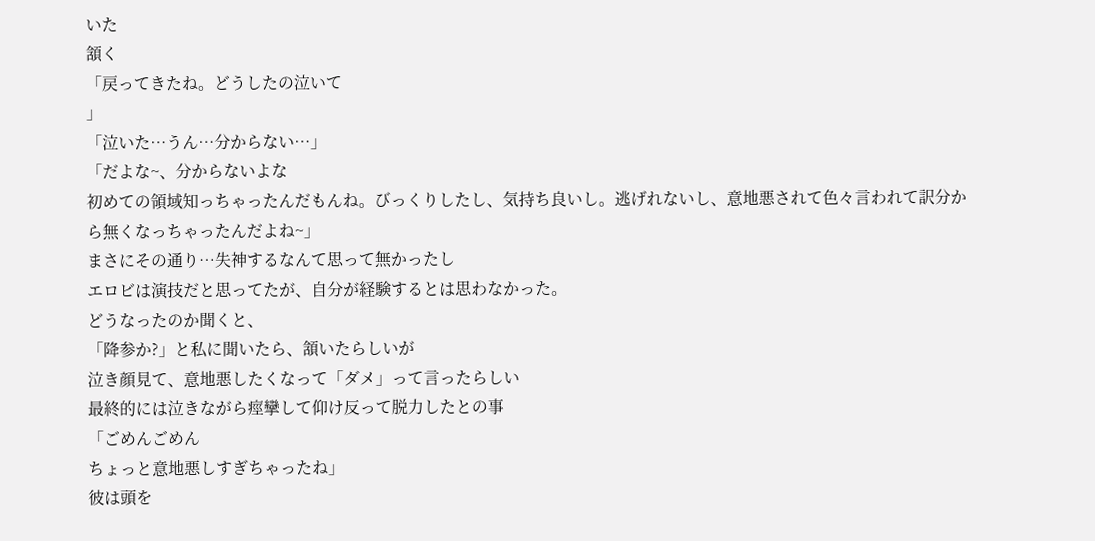いた
頷く
「戻ってきたね。どうしたの泣いて
」
「泣いた…うん…分からない…」
「だよな~、分からないよな
初めての領域知っちゃったんだもんね。びっくりしたし、気持ち良いし。逃げれないし、意地悪されて色々言われて訳分から無くなっちゃったんだよね~」
まさにその通り…失神するなんて思って無かったし
エロビは演技だと思ってたが、自分が経験するとは思わなかった。
どうなったのか聞くと、
「降参か?」と私に聞いたら、頷いたらしいが
泣き顔見て、意地悪したくなって「ダメ」って言ったらしい
最終的には泣きながら痙攣して仰け反って脱力したとの事
「ごめんごめん
ちょっと意地悪しすぎちゃったね」
彼は頭を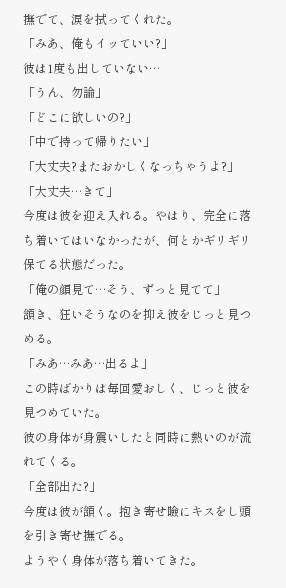撫でて、涙を拭ってくれた。
「みあ、俺もイッていい?」
彼は1度も出していない…
「うん、勿論」
「どこに欲しいの?」
「中で持って帰りたい」
「大丈夫?またおかしくなっちゃうよ?」
「大丈夫…きて」
今度は彼を迎え入れる。やはり、完全に落ち着いてはいなかったが、何とかギリギリ保てる状態だった。
「俺の顔見て…そう、ずっと見てて」
頷き、狂いそうなのを抑え彼をじっと見つめる。
「みあ…みあ…出るよ」
この時ばかりは毎回愛おしく、じっと彼を見つめていた。
彼の身体が身震いしたと同時に熱いのが流れてくる。
「全部出た?」
今度は彼が頷く。抱き寄せ瞼にキスをし頭を引き寄せ撫でる。
ようやく身体が落ち着いてきた。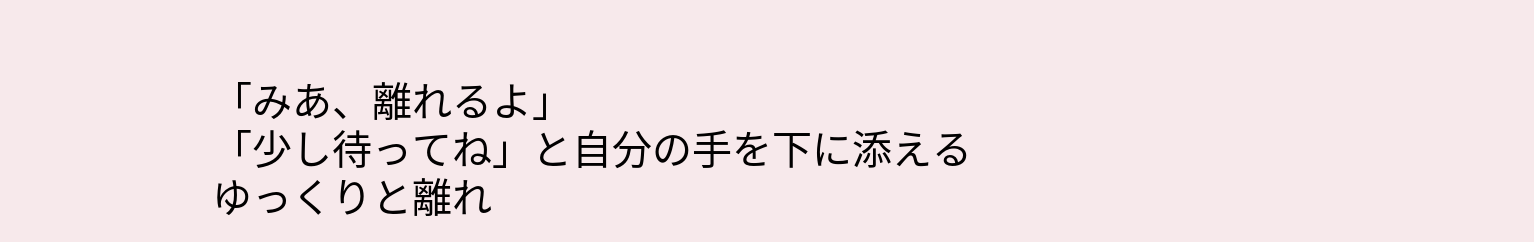「みあ、離れるよ」
「少し待ってね」と自分の手を下に添える
ゆっくりと離れ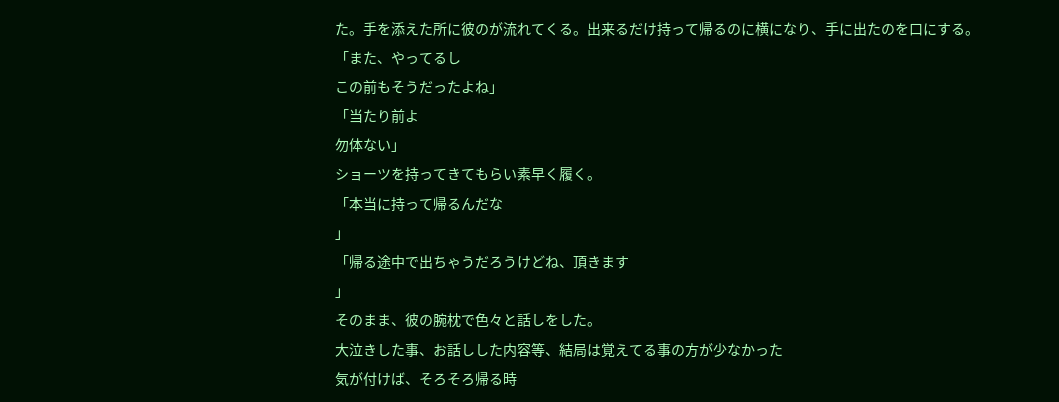た。手を添えた所に彼のが流れてくる。出来るだけ持って帰るのに横になり、手に出たのを口にする。
「また、やってるし
この前もそうだったよね」
「当たり前よ
勿体ない」
ショーツを持ってきてもらい素早く履く。
「本当に持って帰るんだな
」
「帰る途中で出ちゃうだろうけどね、頂きます
」
そのまま、彼の腕枕で色々と話しをした。
大泣きした事、お話しした内容等、結局は覚えてる事の方が少なかった
気が付けば、そろそろ帰る時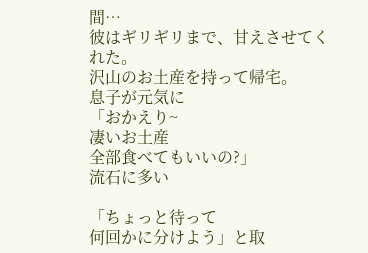間…
彼はギリギリまで、甘えさせてくれた。
沢山のお土産を持って帰宅。
息子が元気に
「おかえり~
凄いお土産
全部食べてもいいの?」
流石に多い

「ちょっと待って
何回かに分けよう」と取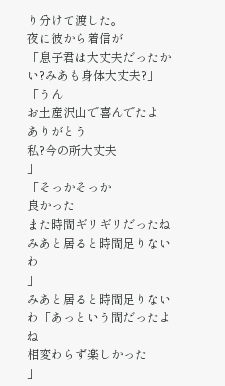り分けて渡した。
夜に彼から着信が
「息子君は大丈夫だったかい?みあも身体大丈夫?」
「うん
お土産沢山で喜んでたよ
ありがとう
私?今の所大丈夫
」
「そっかそっか
良かった
また時間ギリギリだったね
みあと居ると時間足りないわ
」
みあと居ると時間足りないわ「あっという間だったよね
相変わらず楽しかった
」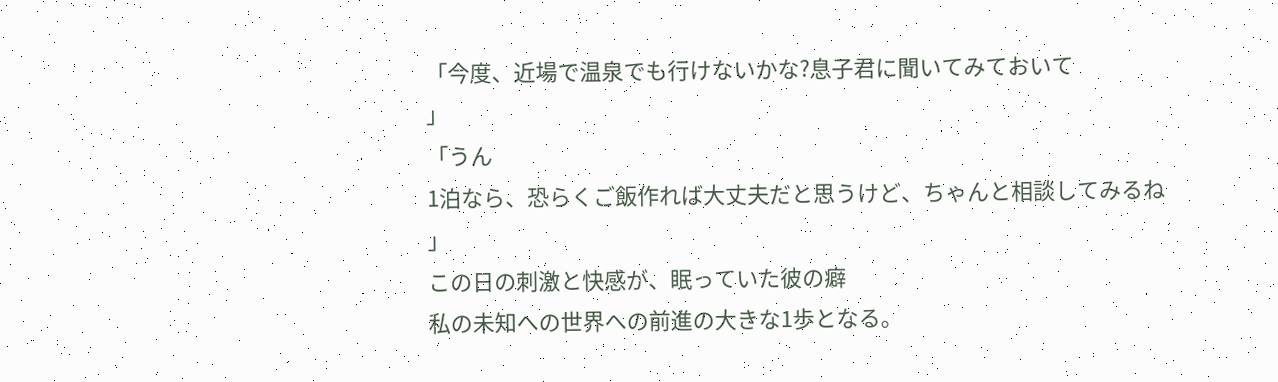「今度、近場で温泉でも行けないかな?息子君に聞いてみておいて
」
「うん
1泊なら、恐らくご飯作れば大丈夫だと思うけど、ちゃんと相談してみるね
」
この日の刺激と快感が、眠っていた彼の癖
私の未知への世界への前進の大きな1歩となる。